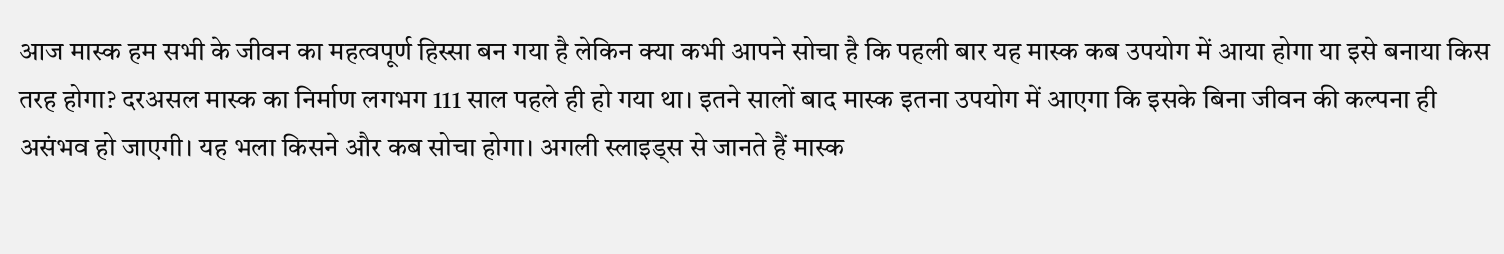आज मास्क हम सभी के जीवन का महत्वपूर्ण हिस्सा बन गया है लेकिन क्या कभी आपने सोचा है कि पहली बार यह मास्क कब उपयोग में आया होगा या इसे बनाया किस तरह होगा? दरअसल मास्क का निर्माण लगभग 111 साल पहले ही हो गया था। इतने सालों बाद मास्क इतना उपयोग में आएगा कि इसके बिना जीवन की कल्पना ही असंभव हो जाएगी। यह भला किसने और कब सोचा होगा। अगली स्लाइड्स से जानते हैं मास्क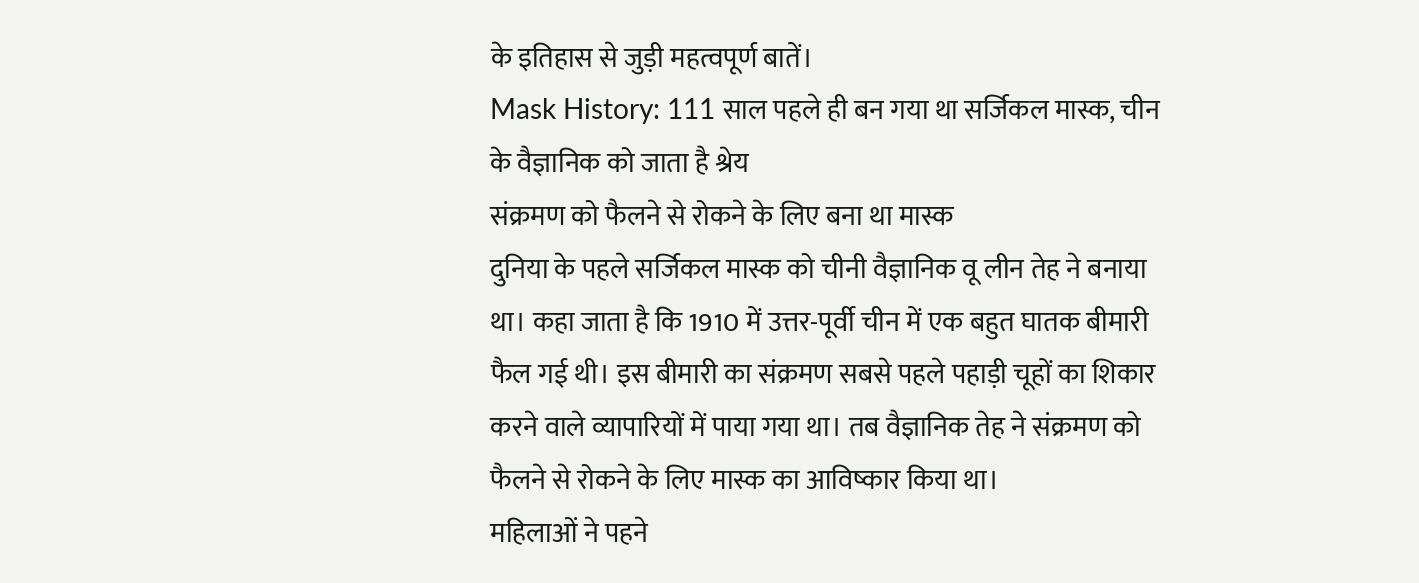के इतिहास से जुड़ी महत्वपूर्ण बातें।
Mask History: 111 साल पहले ही बन गया था सर्जिकल मास्क, चीन के वैज्ञानिक को जाता है श्रेय
संक्रमण को फैलने से रोकने के लिए बना था मास्क
दुनिया के पहले सर्जिकल मास्क को चीनी वैज्ञानिक वू लीन तेह ने बनाया था। कहा जाता है कि 1910 में उत्तर-पूर्वी चीन में एक बहुत घातक बीमारी फैल गई थी। इस बीमारी का संक्रमण सबसे पहले पहाड़ी चूहों का शिकार करने वाले व्यापारियों में पाया गया था। तब वैज्ञानिक तेह ने संक्रमण को फैलने से रोकने के लिए मास्क का आविष्कार किया था।
महिलाओं ने पहने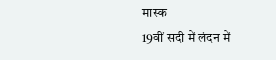मास्क
19वीं सदी में लंदन में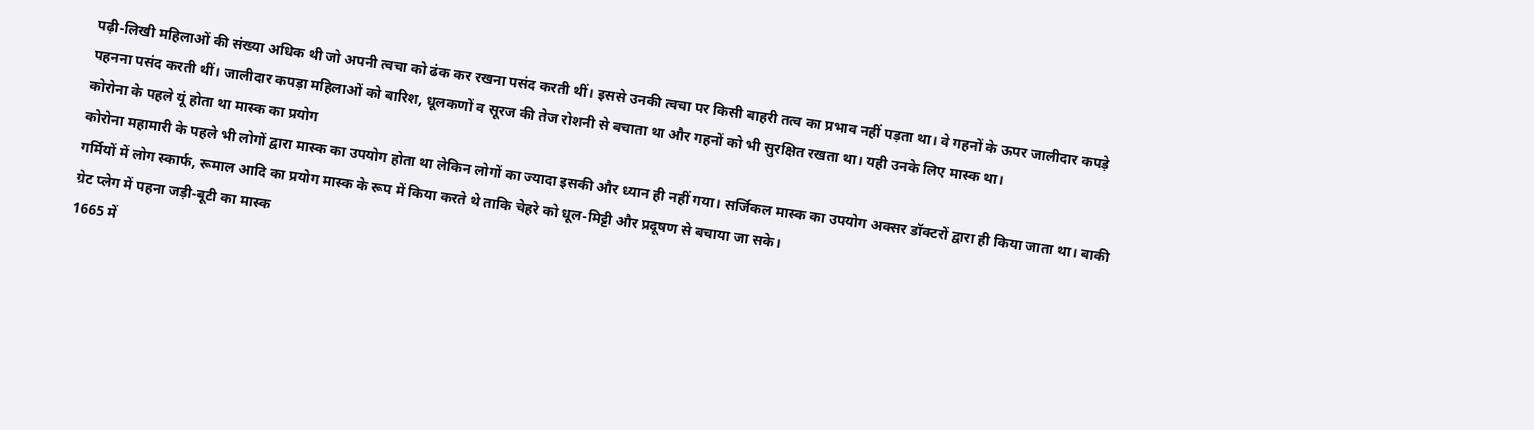पढ़ी-लिखी महिलाओं की संख्या अधिक थी जो अपनी त्वचा को ढंक कर रखना पसंद करती थीं। इससे उनकी त्वचा पर किसी बाहरी तत्व का प्रभाव नहीं पड़ता था। वे गहनों के ऊपर जालीदार कपड़े पहनना पसंद करती थीं। जालीदार कपड़ा महिलाओं को बारिश, धूलकणों व सूरज की तेज रोशनी से बचाता था और गहनों को भी सुरक्षित रखता था। यही उनके लिए मास्क था।
कोरोना के पहले यूं होता था मास्क का प्रयोग
कोरोना महामारी के पहले भी लोगों द्वारा मास्क का उपयोग होता था लेकिन लोगों का ज्यादा इसकी और ध्यान ही नहीं गया। सर्जिकल मास्क का उपयोग अक्सर डॉक्टरों द्वारा ही किया जाता था। बाकी गर्मियों में लोग स्कार्फ, रूमाल आदि का प्रयोग मास्क के रूप में किया करते थे ताकि चेहरे को धूल-मिट्टी और प्रदूषण से बचाया जा सके।
ग्रेट प्लेग में पहना जड़ी-बूटी का मास्क
1665 में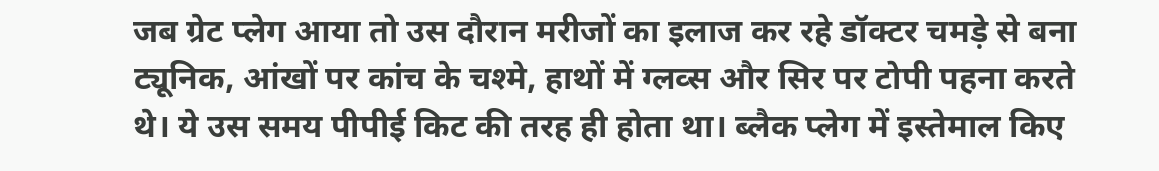जब ग्रेट प्लेग आया तो उस दौरान मरीजों का इलाज कर रहे डॉक्टर चमड़े से बना ट्यूनिक, आंखों पर कांच के चश्मे, हाथों में ग्लव्स और सिर पर टोपी पहना करते थे। ये उस समय पीपीई किट की तरह ही होता था। ब्लैक प्लेग में इस्तेमाल किए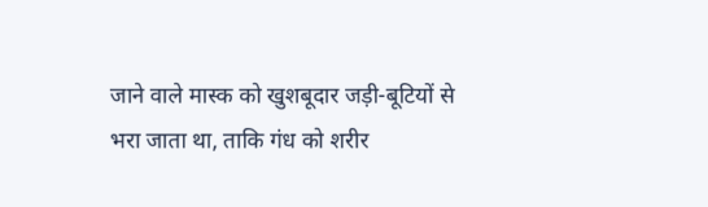जाने वाले मास्क को खुशबूदार जड़ी-बूटियों से भरा जाता था, ताकि गंध को शरीर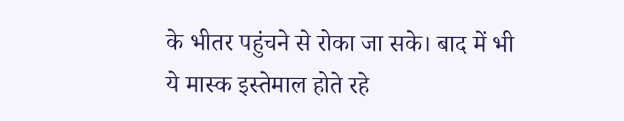के भीतर पहुंचने से रोका जा सके। बाद में भी ये मास्क इस्तेमाल होते रहे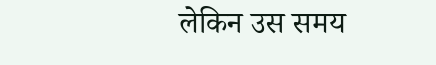लेकिन उस समय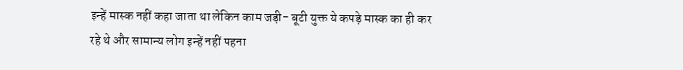इन्हें मास्क नहीं कहा जाता था लेकिन काम जड़ी- बूटी युक्त ये कपड़े मास्क का ही कर रहे थे और सामान्य लोग इन्हें नहीं पहना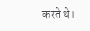करते थे।